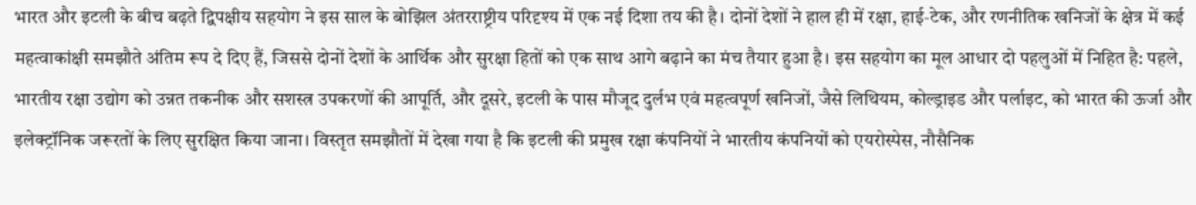भारत और इटली के बीच बढ़ते द्विपक्षीय सहयोग ने इस साल के बोझिल अंतरराष्ट्रीय परिदृश्य में एक नई दिशा तय की है। दोनों देशों ने हाल ही में रक्षा, हाई‑टेक, और रणनीतिक खनिजों के क्षेत्र में कई महत्वाकांक्षी समझौते अंतिम रूप दे दिए हैं, जिससे दोनों देशों के आर्थिक और सुरक्षा हितों को एक साथ आगे बढ़ाने का मंच तैयार हुआ है। इस सहयोग का मूल आधार दो पहलुओं में निहित है: पहले, भारतीय रक्षा उद्योग को उन्नत तकनीक और सशस्त्र उपकरणों की आपूर्ति, और दूसरे, इटली के पास मौजूद दुर्लभ एवं महत्वपूर्ण खनिजों, जैसे लिथियम, कोल्ड्राइड और पर्लाइट, को भारत की ऊर्जा और इलेक्ट्रॉनिक जरूरतों के लिए सुरक्षित किया जाना। विस्तृत समझौतों में देखा गया है कि इटली की प्रमुख रक्षा कंपनियों ने भारतीय कंपनियों को एयरोस्पेस, नौसैनिक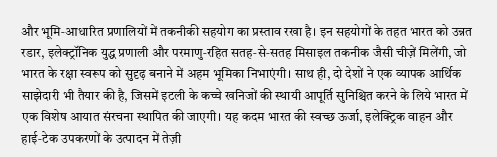और भूमि‑आधारित प्रणालियों में तकनीकी सहयोग का प्रस्ताव रखा है। इन सहयोगों के तहत भारत को उन्नत रडार, इलेक्ट्रॉनिक युद्ध प्रणाली और परमाणु‑रहित सतह‑से‑सतह मिसाइल तकनीक जैसी चीज़ें मिलेंगी, जो भारत के रक्षा स्वरूप को सुदृढ़ बनाने में अहम भूमिका निभाएंगी। साथ ही, दो देशों ने एक व्यापक आर्थिक साझेदारी भी तैयार की है, जिसमें इटली के कच्चे खनिजों की स्थायी आपूर्ति सुनिश्चित करने के लिये भारत में एक विशेष आयात संरचना स्थापित की जाएगी। यह कदम भारत की स्वच्छ ऊर्जा, इलेक्ट्रिक वाहन और हाई‑टेक उपकरणों के उत्पादन में तेज़ी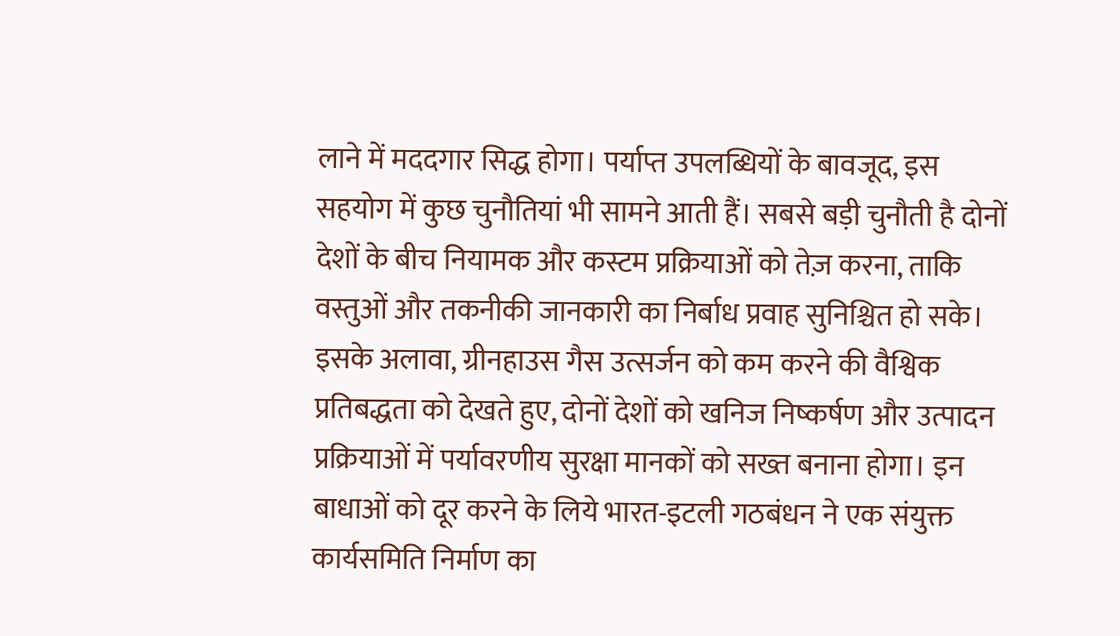लाने में मददगार सिद्ध होगा। पर्याप्त उपलब्धियों के बावजूद, इस सहयोग में कुछ चुनौतियां भी सामने आती हैं। सबसे बड़ी चुनौती है दोनों देशों के बीच नियामक और कस्टम प्रक्रियाओं को तेज़ करना, ताकि वस्तुओं और तकनीकी जानकारी का निर्बाध प्रवाह सुनिश्चित हो सके। इसके अलावा, ग्रीनहाउस गैस उत्सर्जन को कम करने की वैश्विक प्रतिबद्धता को देखते हुए, दोनों देशों को खनिज निष्कर्षण और उत्पादन प्रक्रियाओं में पर्यावरणीय सुरक्षा मानकों को सख्त बनाना होगा। इन बाधाओं को दूर करने के लिये भारत-इटली गठबंधन ने एक संयुक्त कार्यसमिति निर्माण का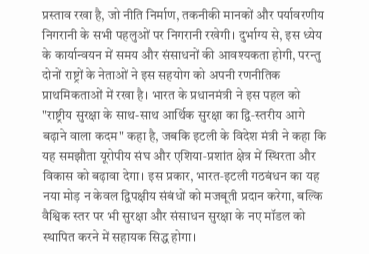प्रस्ताव रखा है, जो नीति निर्माण, तकनीकी मानकों और पर्यावरणीय निगरानी के सभी पहलुओं पर निगरानी रखेगी। दुर्भाग्य से, इस ध्येय के कार्यान्वयन में समय और संसाधनों की आवश्यकता होगी, परन्तु दोनों राष्ट्रों के नेताओं ने इस सहयोग को अपनी रणनीतिक प्राथमिकताओं में रखा है। भारत के प्रधानमंत्री ने इस पहल को "राष्ट्रीय सुरक्षा के साथ-साथ आर्थिक सुरक्षा का द्वि‑स्तरीय आगे बढ़ाने वाला कदम" कहा है, जबकि इटली के विदेश मंत्री ने कहा कि यह समझौता यूरोपीय संघ और एशिया‑प्रशांत क्षेत्र में स्थिरता और विकास को बढ़ावा देगा। इस प्रकार, भारत‑इटली गठबंधन का यह नया मोड़ न केवल द्विपक्षीय संबंधों को मजबूती प्रदान करेगा, बल्कि वैश्विक स्तर पर भी सुरक्षा और संसाधन सुरक्षा के नए मॉडल को स्थापित करने में सहायक सिद्ध होगा।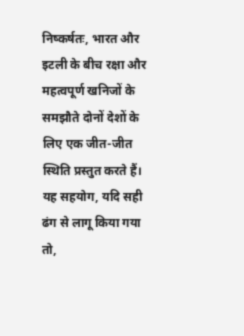निष्कर्षतः, भारत और इटली के बीच रक्षा और महत्वपूर्ण खनिजों के समझौते दोनों देशों के लिए एक जीत-जीत स्थिति प्रस्तुत करते हैं। यह सहयोग, यदि सही ढंग से लागू किया गया तो,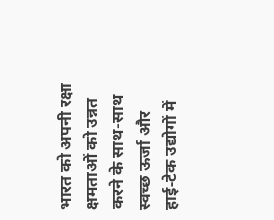भारत को अपनी रक्षा क्षमताओं को उन्नत करने के साथ-साथ स्वच्छ ऊर्जा और हाई‑टेक उद्योगों में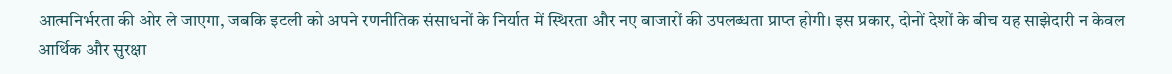आत्मनिर्भरता की ओर ले जाएगा, जबकि इटली को अपने रणनीतिक संसाधनों के निर्यात में स्थिरता और नए बाजारों की उपलब्धता प्राप्त होगी। इस प्रकार, दोनों देशों के बीच यह साझेदारी न केवल आर्थिक और सुरक्षा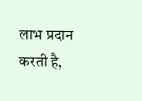लाभ प्रदान करती है,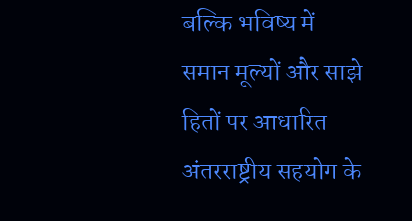बल्कि भविष्य में समान मूल्यों और साझे हितों पर आधारित अंतरराष्ट्रीय सहयोग के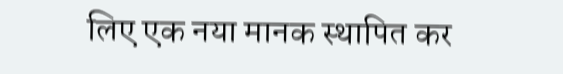लिए एक नया मानक स्थापित कर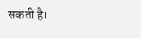सकती है।